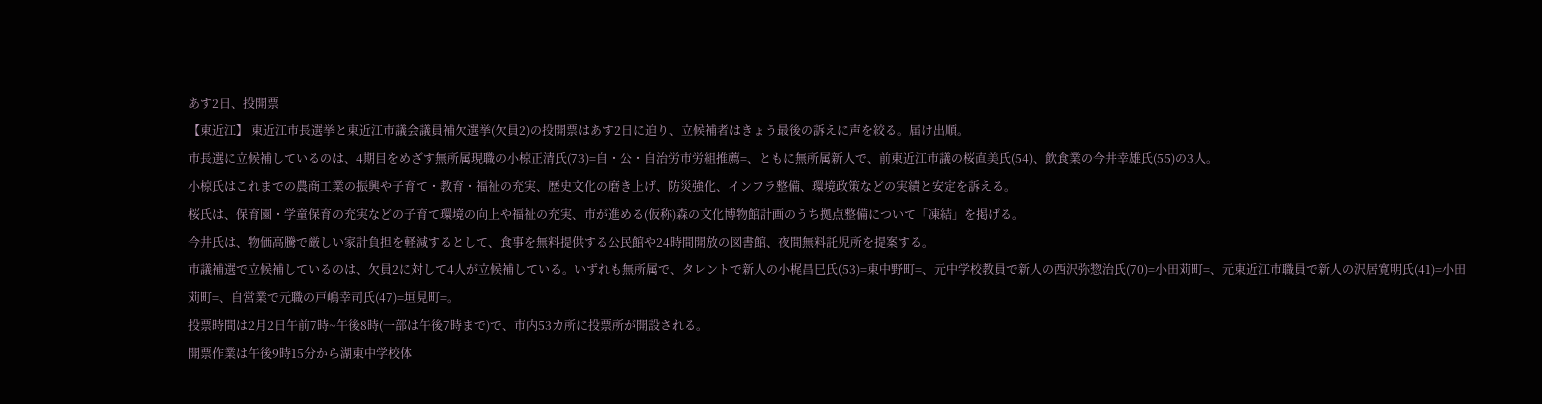あす2日、投開票
【東近江】 東近江市長選挙と東近江市議会議員補欠選挙(欠員2)の投開票はあす2日に迫り、立候補者はきょう最後の訴えに声を絞る。届け出順。
市長選に立候補しているのは、4期目をめざす無所属現職の小椋正清氏(73)=自・公・自治労市労組推薦=、ともに無所属新人で、前東近江市議の桜直美氏(54)、飲食業の今井幸雄氏(55)の3人。
小椋氏はこれまでの農商工業の振興や子育て・教育・福祉の充実、歴史文化の磨き上げ、防災強化、インフラ整備、環境政策などの実績と安定を訴える。
桜氏は、保育園・学童保育の充実などの子育て環境の向上や福祉の充実、市が進める(仮称)森の文化博物館計画のうち拠点整備について「凍結」を掲げる。
今井氏は、物価高騰で厳しい家計負担を軽減するとして、食事を無料提供する公民館や24時間開放の図書館、夜間無料託児所を提案する。
市議補選で立候補しているのは、欠員2に対して4人が立候補している。いずれも無所属で、タレントで新人の小梶昌巳氏(53)=東中野町=、元中学校教員で新人の西沢弥惣治氏(70)=小田苅町=、元東近江市職員で新人の沢居寛明氏(41)=小田苅町=、自営業で元職の戸嶋幸司氏(47)=垣見町=。
投票時間は2月2日午前7時~午後8時(一部は午後7時まで)で、市内53カ所に投票所が開設される。
開票作業は午後9時15分から湖東中学校体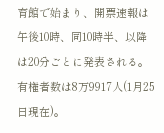育館で始まり、開票速報は午後10時、同10時半、以降は20分ごとに発表される。
有権者数は8万9917人(1月25日現在)。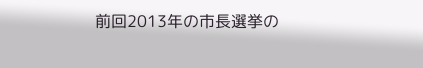前回2013年の市長選挙の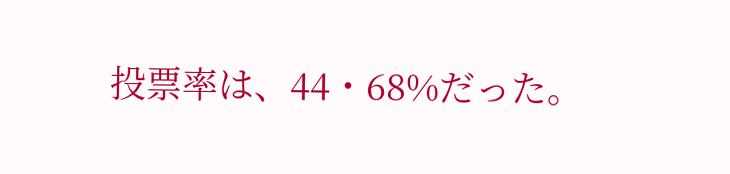投票率は、44・68%だった。